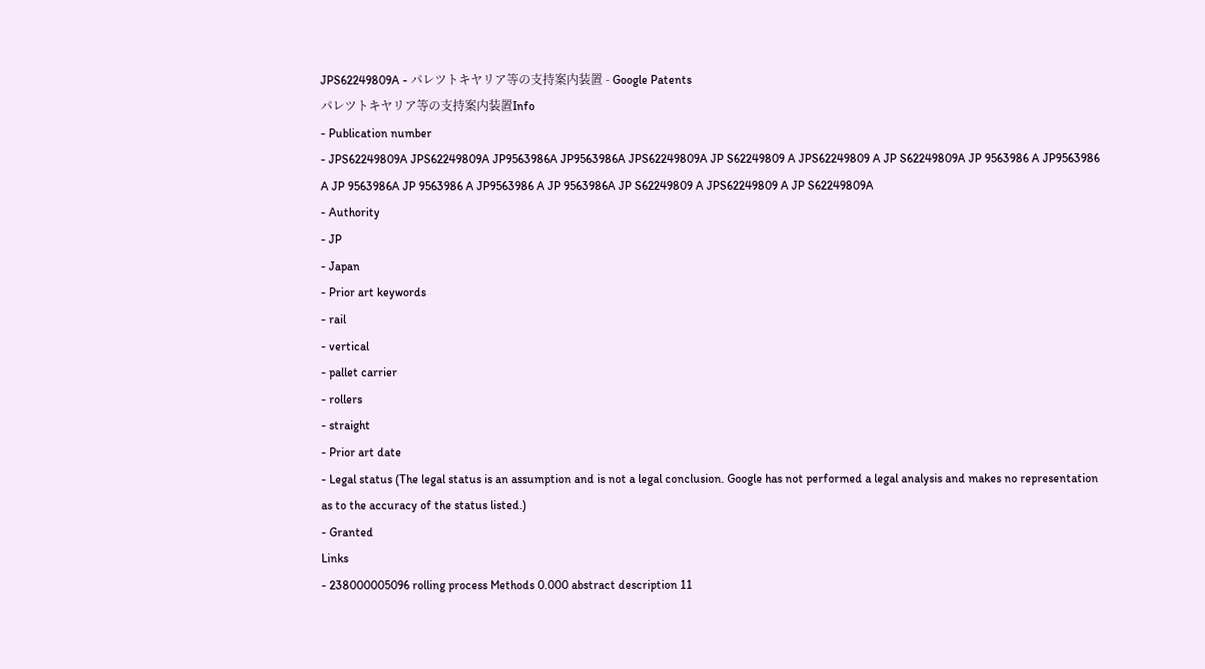JPS62249809A - パレツトキヤリア等の支持案内装置 - Google Patents
パレツトキヤリア等の支持案内装置Info
- Publication number
- JPS62249809A JPS62249809A JP9563986A JP9563986A JPS62249809A JP S62249809 A JPS62249809 A JP S62249809A JP 9563986 A JP9563986 A JP 9563986A JP 9563986 A JP9563986 A JP 9563986A JP S62249809 A JPS62249809 A JP S62249809A
- Authority
- JP
- Japan
- Prior art keywords
- rail
- vertical
- pallet carrier
- rollers
- straight
- Prior art date
- Legal status (The legal status is an assumption and is not a legal conclusion. Google has not performed a legal analysis and makes no representation as to the accuracy of the status listed.)
- Granted
Links
- 238000005096 rolling process Methods 0.000 abstract description 11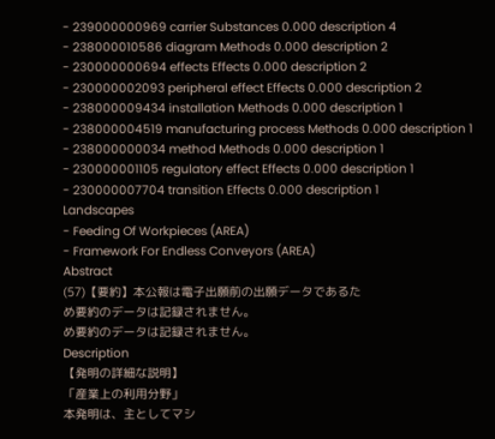- 239000000969 carrier Substances 0.000 description 4
- 238000010586 diagram Methods 0.000 description 2
- 230000000694 effects Effects 0.000 description 2
- 230000002093 peripheral effect Effects 0.000 description 2
- 238000009434 installation Methods 0.000 description 1
- 238000004519 manufacturing process Methods 0.000 description 1
- 238000000034 method Methods 0.000 description 1
- 230000001105 regulatory effect Effects 0.000 description 1
- 230000007704 transition Effects 0.000 description 1
Landscapes
- Feeding Of Workpieces (AREA)
- Framework For Endless Conveyors (AREA)
Abstract
(57)【要約】本公報は電子出願前の出願データであるた
め要約のデータは記録されません。
め要約のデータは記録されません。
Description
【発明の詳細な説明】
「産業上の利用分野」
本発明は、主としてマシ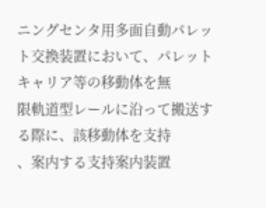ニングセンタ用多面自動パレッ
ト交換装置において、パレットキャリア等の移動体を無
限軌道型レールに沿って搬送する際に、該移動体を支持
、案内する支持案内装置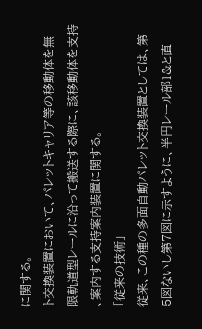に関する。
ト交換装置において、パレットキャリア等の移動体を無
限軌道型レールに沿って搬送する際に、該移動体を支持
、案内する支持案内装置に関する。
「従来の技術」
従来、この種の多面自動パレット交換装置としては、第
5図ないし第7図に示すように、半円レール部1&と直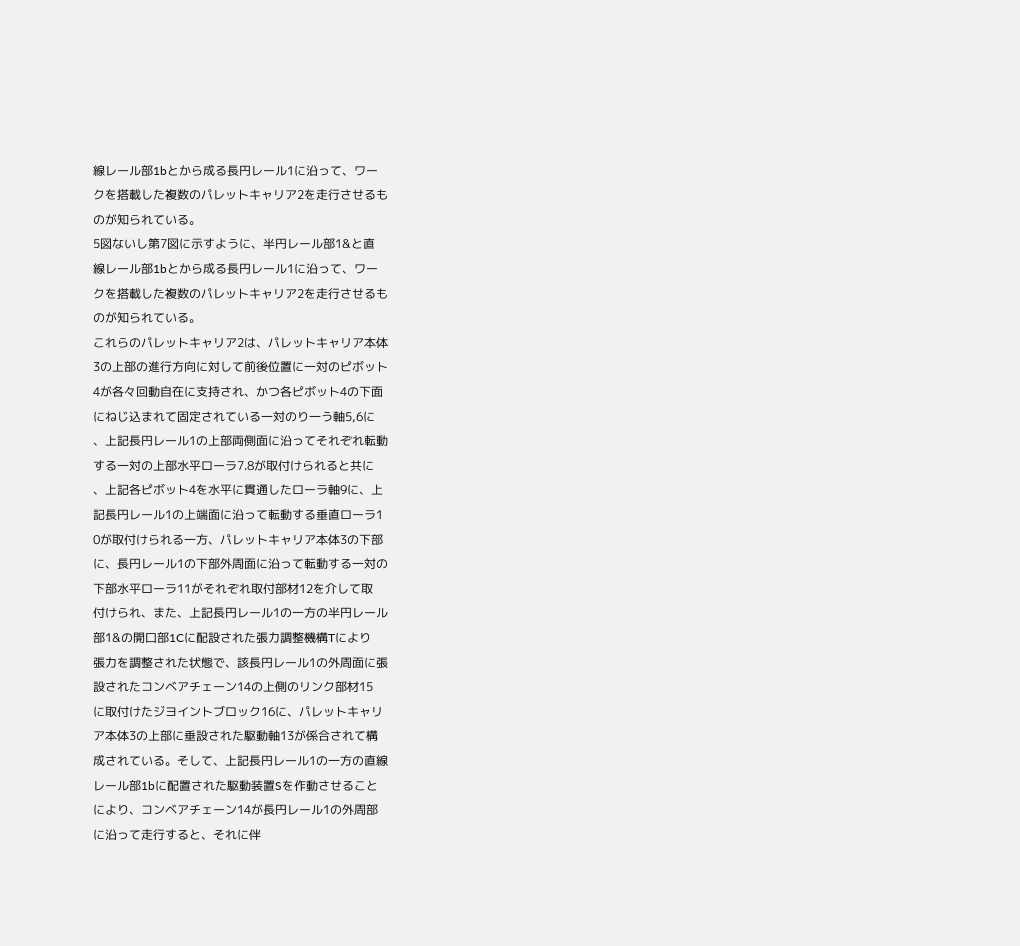線レール部1bとから成る長円レール1に沿って、ワー
クを搭載した複数のパレットキャリア2を走行させるも
のが知られている。
5図ないし第7図に示すように、半円レール部1&と直
線レール部1bとから成る長円レール1に沿って、ワー
クを搭載した複数のパレットキャリア2を走行させるも
のが知られている。
これらのパレットキャリア2は、パレットキャリア本体
3の上部の進行方向に対して前後位置に一対のピボット
4が各々回動自在に支持され、かつ各ピボット4の下面
にねじ込まれて固定されている一対のり一う軸5,6に
、上記長円レール1の上部両側面に沿ってそれぞれ転動
する一対の上部水平ローラ7.8が取付けられると共に
、上記各ピボット4を水平に貫通したローラ軸9に、上
記長円レール1の上端面に沿って転動する垂直ローラ1
0が取付けられる一方、パレットキャリア本体3の下部
に、長円レール1の下部外周面に沿って転動する一対の
下部水平ローラ11がそれぞれ取付部材12を介して取
付けられ、また、上記長円レール1の一方の半円レール
部1&の開口部1Cに配設された張力調整機構Tにより
張力を調整された状態で、該長円レール1の外周面に張
設されたコンベアチェーン14の上側のリンク部材15
に取付けたジヨイントブロック16に、パレットキャリ
ア本体3の上部に垂設された駆動軸13が係合されて構
成されている。そして、上記長円レール1の一方の直線
レール部1bに配置された駆動装置Sを作動させること
により、コンベアチェーン14が長円レール1の外周部
に沿って走行すると、それに伴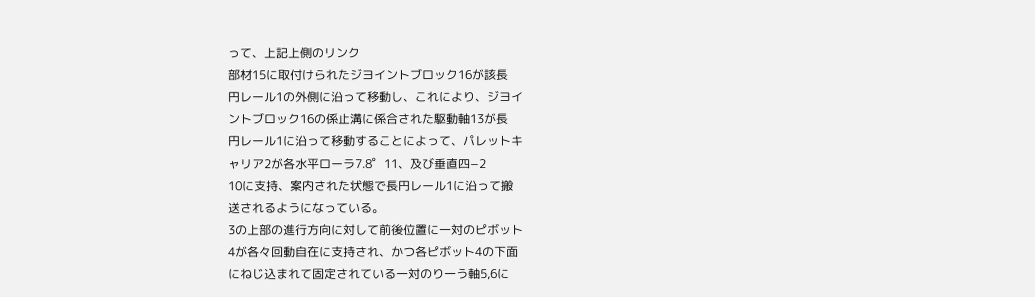って、上記上側のリンク
部材15に取付けられたジヨイントブロック16が該長
円レール1の外側に沿って移動し、これにより、ジヨイ
ントブロック16の係止溝に係合された駆動軸13が長
円レール1に沿って移動することによって、パレットキ
ャリア2が各水平ローラ7.8゜11、及び垂直四−2
10に支持、案内された状態で長円レール1に沿って搬
送されるようになっている。
3の上部の進行方向に対して前後位置に一対のピボット
4が各々回動自在に支持され、かつ各ピボット4の下面
にねじ込まれて固定されている一対のり一う軸5,6に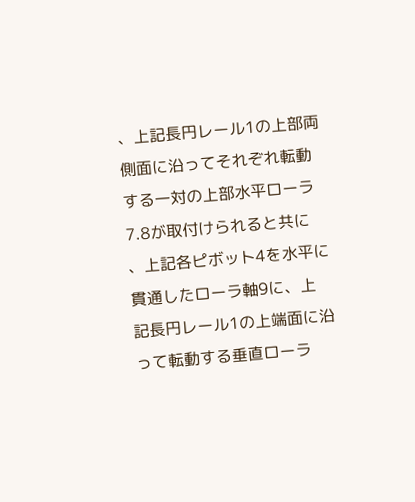、上記長円レール1の上部両側面に沿ってそれぞれ転動
する一対の上部水平ローラ7.8が取付けられると共に
、上記各ピボット4を水平に貫通したローラ軸9に、上
記長円レール1の上端面に沿って転動する垂直ローラ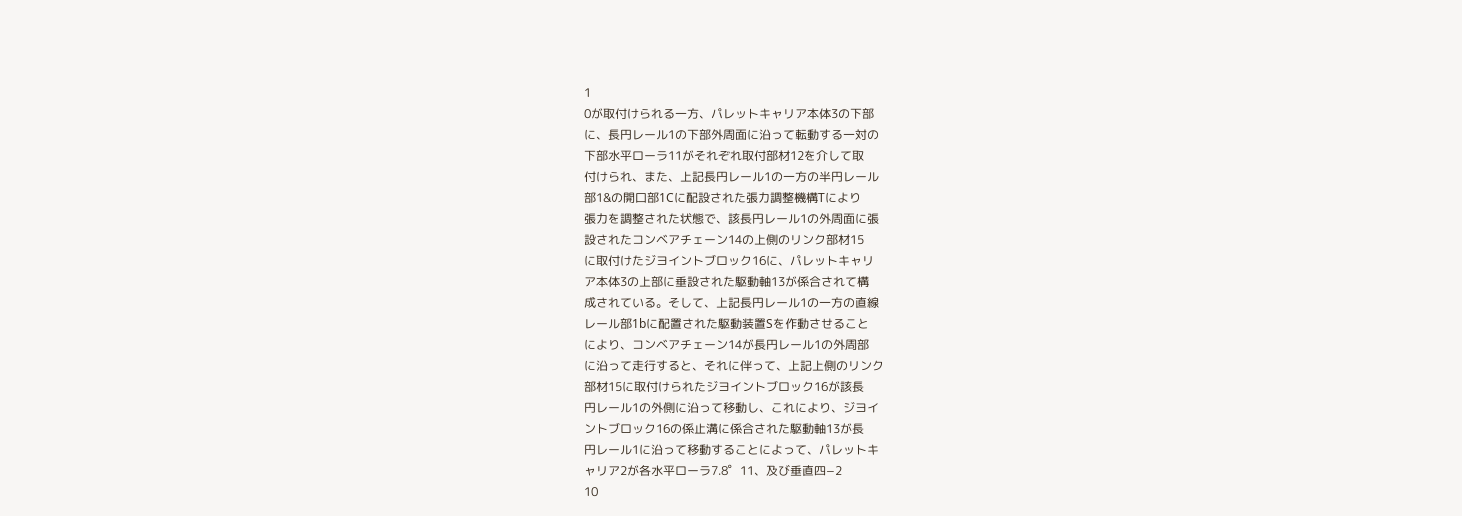1
0が取付けられる一方、パレットキャリア本体3の下部
に、長円レール1の下部外周面に沿って転動する一対の
下部水平ローラ11がそれぞれ取付部材12を介して取
付けられ、また、上記長円レール1の一方の半円レール
部1&の開口部1Cに配設された張力調整機構Tにより
張力を調整された状態で、該長円レール1の外周面に張
設されたコンベアチェーン14の上側のリンク部材15
に取付けたジヨイントブロック16に、パレットキャリ
ア本体3の上部に垂設された駆動軸13が係合されて構
成されている。そして、上記長円レール1の一方の直線
レール部1bに配置された駆動装置Sを作動させること
により、コンベアチェーン14が長円レール1の外周部
に沿って走行すると、それに伴って、上記上側のリンク
部材15に取付けられたジヨイントブロック16が該長
円レール1の外側に沿って移動し、これにより、ジヨイ
ントブロック16の係止溝に係合された駆動軸13が長
円レール1に沿って移動することによって、パレットキ
ャリア2が各水平ローラ7.8゜11、及び垂直四−2
10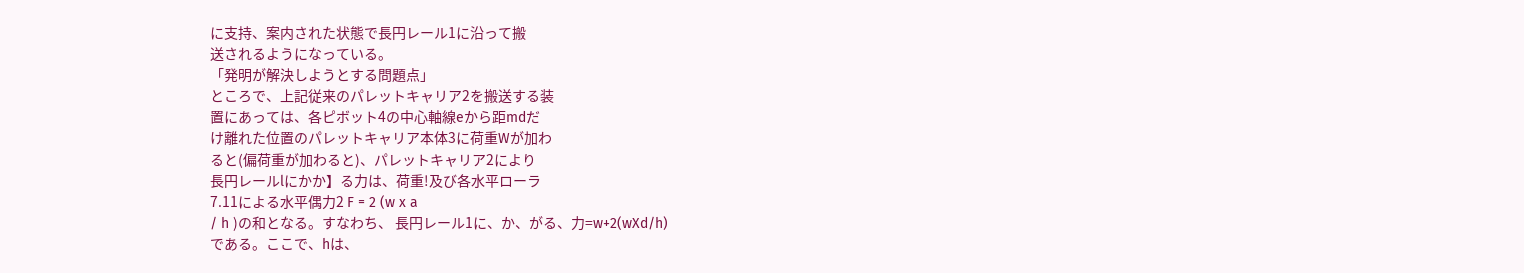に支持、案内された状態で長円レール1に沿って搬
送されるようになっている。
「発明が解決しようとする問題点」
ところで、上記従来のパレットキャリア2を搬送する装
置にあっては、各ピボット4の中心軸線eから距mdだ
け離れた位置のパレットキャリア本体3に荷重Wが加わ
ると(偏荷重が加わると)、パレットキャリア2により
長円レールlにかか】る力は、荷重!及び各水平ローラ
7.11による水平偶力2 F = 2 (w x a
/ h )の和となる。すなわち、 長円レール1に、か、がる、力=w+2(wXd/h)
である。ここで、hは、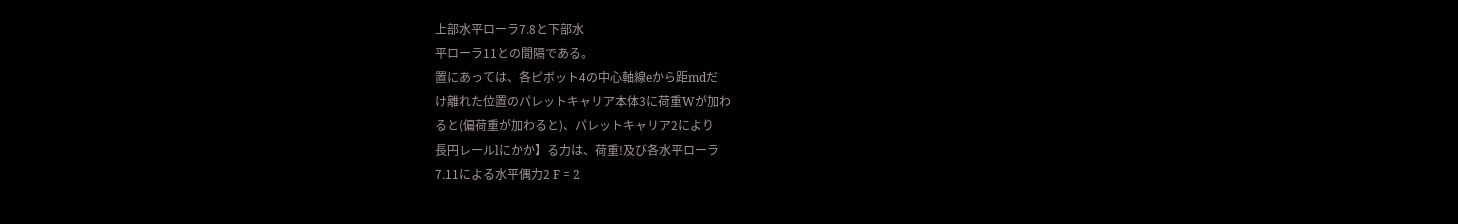上部水平ローラ7.8と下部水
平ローラ11との間隔である。
置にあっては、各ピボット4の中心軸線eから距mdだ
け離れた位置のパレットキャリア本体3に荷重Wが加わ
ると(偏荷重が加わると)、パレットキャリア2により
長円レールlにかか】る力は、荷重!及び各水平ローラ
7.11による水平偶力2 F = 2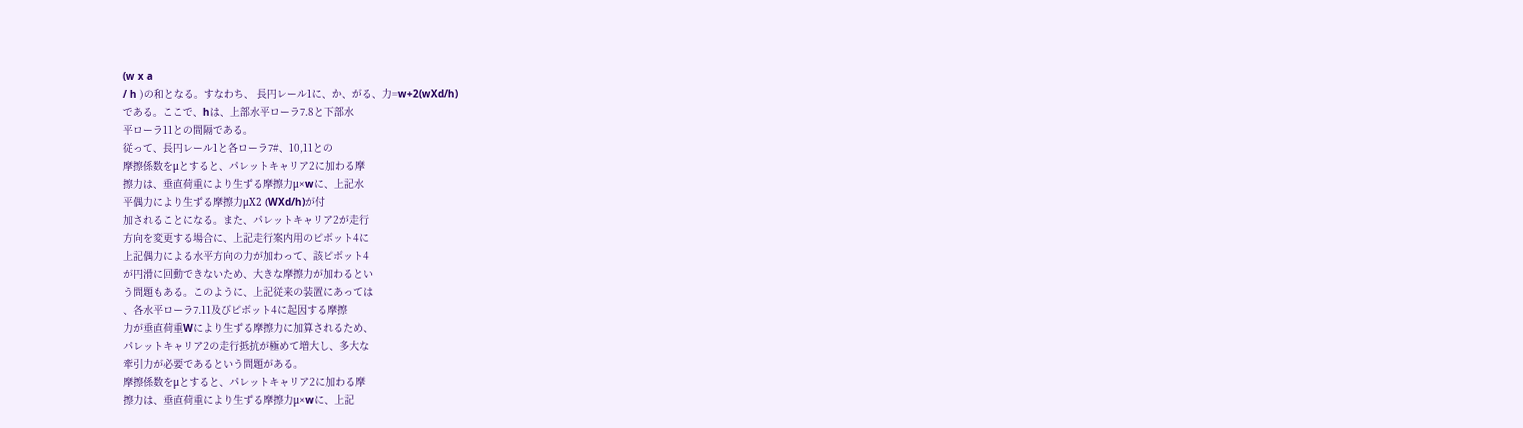(w x a
/ h )の和となる。すなわち、 長円レール1に、か、がる、力=w+2(wXd/h)
である。ここで、hは、上部水平ローラ7.8と下部水
平ローラ11との間隔である。
従って、長円レール1と各ローラ7#、10,11との
摩擦係数をμとすると、パレットキャリア2に加わる摩
擦力は、垂直荷重により生ずる摩擦力μ×wに、上記水
平偶力により生ずる摩擦力μX2 (WXd/h)が付
加されることになる。また、パレットキャリア2が走行
方向を変更する場合に、上記走行案内用のピボット4に
上記偶力による水平方向の力が加わって、該ピボット4
が円滑に回動できないため、大きな摩擦力が加わるとい
う問題もある。このように、上記従来の装置にあっては
、各水平ローラ7.11及びピボット4に起因する摩擦
力が垂直荷重Wにより生ずる摩擦力に加算されるため、
パレットキャリア2の走行抵抗が極めて増大し、多大な
牽引力が必要であるという問題がある。
摩擦係数をμとすると、パレットキャリア2に加わる摩
擦力は、垂直荷重により生ずる摩擦力μ×wに、上記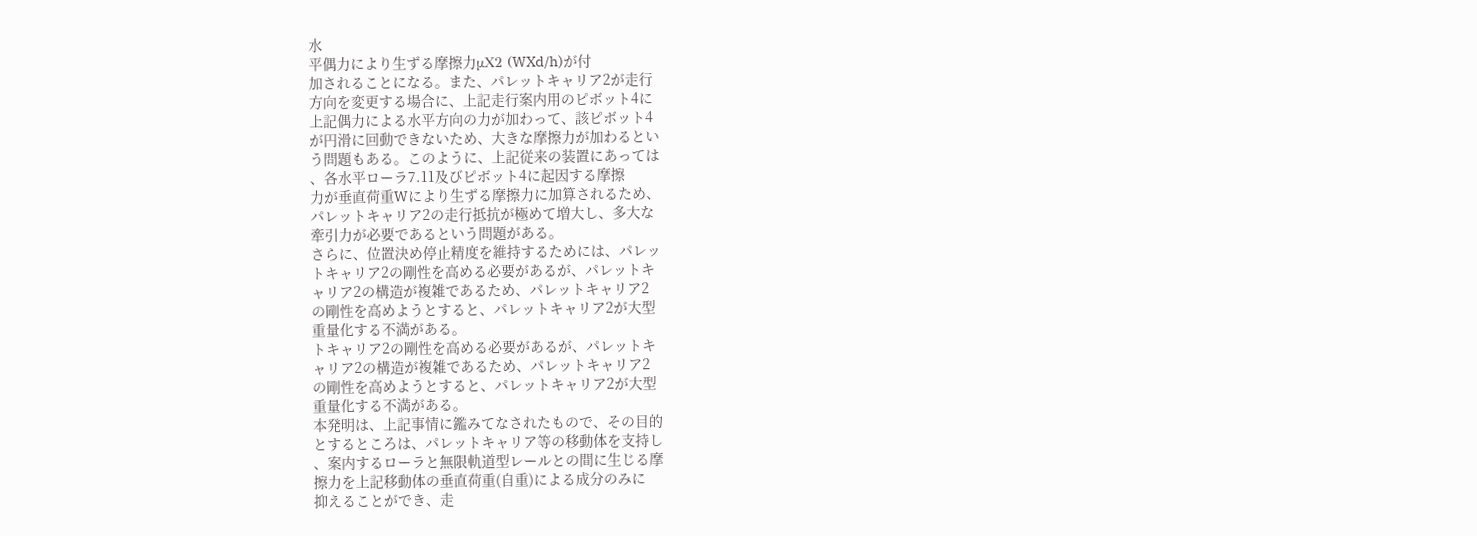水
平偶力により生ずる摩擦力μX2 (WXd/h)が付
加されることになる。また、パレットキャリア2が走行
方向を変更する場合に、上記走行案内用のピボット4に
上記偶力による水平方向の力が加わって、該ピボット4
が円滑に回動できないため、大きな摩擦力が加わるとい
う問題もある。このように、上記従来の装置にあっては
、各水平ローラ7.11及びピボット4に起因する摩擦
力が垂直荷重Wにより生ずる摩擦力に加算されるため、
パレットキャリア2の走行抵抗が極めて増大し、多大な
牽引力が必要であるという問題がある。
さらに、位置決め停止精度を維持するためには、パレッ
トキャリア2の剛性を高める必要があるが、パレットキ
ャリア2の構造が複雑であるため、パレットキャリア2
の剛性を高めようとすると、パレットキャリア2が大型
重量化する不満がある。
トキャリア2の剛性を高める必要があるが、パレットキ
ャリア2の構造が複雑であるため、パレットキャリア2
の剛性を高めようとすると、パレットキャリア2が大型
重量化する不満がある。
本発明は、上記事情に鑑みてなされたもので、その目的
とするところは、パレットキャリア等の移動体を支持し
、案内するローラと無限軌道型レールとの間に生じる摩
擦力を上記移動体の垂直荷重(自重)による成分のみに
抑えることができ、走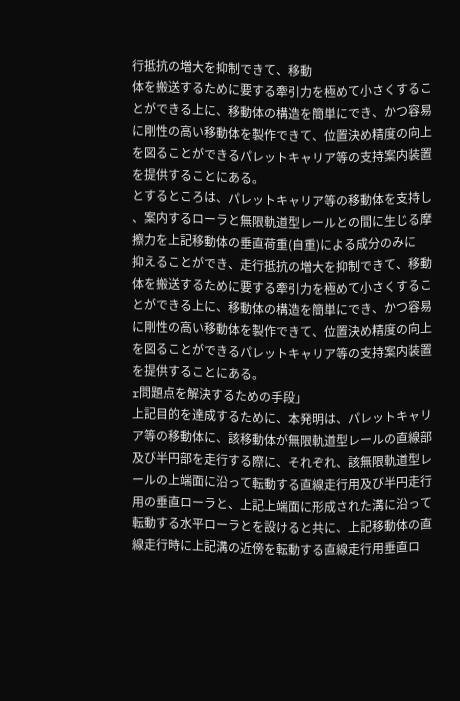行抵抗の増大を抑制できて、移動
体を搬送するために要する牽引力を極めて小さくするこ
とができる上に、移動体の構造を簡単にでき、かつ容易
に剛性の高い移動体を製作できて、位置決め精度の向上
を図ることができるパレットキャリア等の支持案内装置
を提供することにある。
とするところは、パレットキャリア等の移動体を支持し
、案内するローラと無限軌道型レールとの間に生じる摩
擦力を上記移動体の垂直荷重(自重)による成分のみに
抑えることができ、走行抵抗の増大を抑制できて、移動
体を搬送するために要する牽引力を極めて小さくするこ
とができる上に、移動体の構造を簡単にでき、かつ容易
に剛性の高い移動体を製作できて、位置決め精度の向上
を図ることができるパレットキャリア等の支持案内装置
を提供することにある。
r問題点を解決するための手段」
上記目的を達成するために、本発明は、パレットキャリ
ア等の移動体に、該移動体が無限軌道型レールの直線部
及び半円部を走行する際に、それぞれ、該無限軌道型レ
ールの上端面に沿って転動する直線走行用及び半円走行
用の垂直ローラと、上記上端面に形成された溝に沿って
転動する水平ローラとを設けると共に、上記移動体の直
線走行時に上記溝の近傍を転動する直線走行用垂直ロ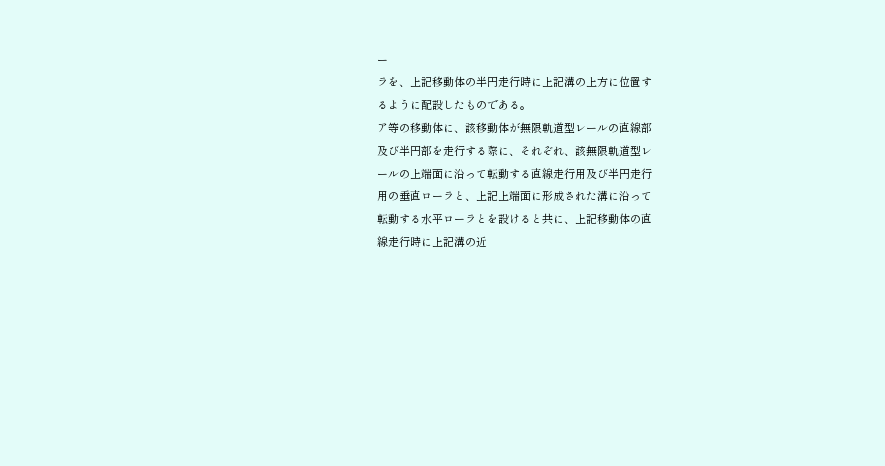ー
ラを、上記移動体の半円走行時に上記溝の上方に位置す
るように配設したものである。
ア等の移動体に、該移動体が無限軌道型レールの直線部
及び半円部を走行する際に、それぞれ、該無限軌道型レ
ールの上端面に沿って転動する直線走行用及び半円走行
用の垂直ローラと、上記上端面に形成された溝に沿って
転動する水平ローラとを設けると共に、上記移動体の直
線走行時に上記溝の近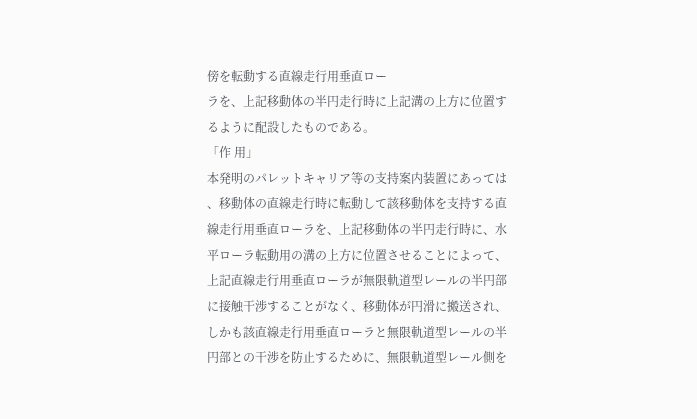傍を転動する直線走行用垂直ロー
ラを、上記移動体の半円走行時に上記溝の上方に位置す
るように配設したものである。
「作 用」
本発明のパレットキャリア等の支持案内装置にあっては
、移動体の直線走行時に転動して該移動体を支持する直
線走行用垂直ローラを、上記移動体の半円走行時に、水
平ローラ転動用の溝の上方に位置させることによって、
上記直線走行用垂直ローラが無限軌道型レールの半円部
に接触干渉することがなく、移動体が円滑に搬送され、
しかも該直線走行用垂直ローラと無限軌道型レールの半
円部との干渉を防止するために、無限軌道型レール側を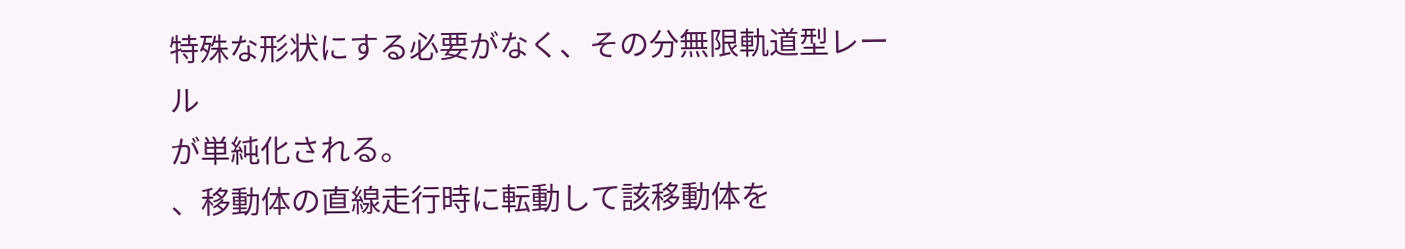特殊な形状にする必要がなく、その分無限軌道型レール
が単純化される。
、移動体の直線走行時に転動して該移動体を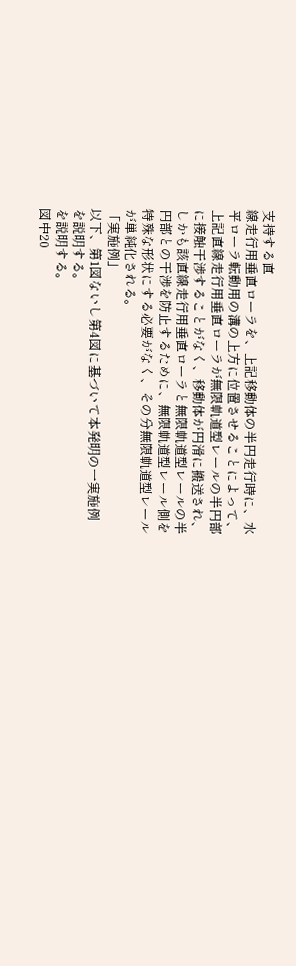支持する直
線走行用垂直ローラを、上記移動体の半円走行時に、水
平ローラ転動用の溝の上方に位置させることによって、
上記直線走行用垂直ローラが無限軌道型レールの半円部
に接触干渉することがなく、移動体が円滑に搬送され、
しかも該直線走行用垂直ローラと無限軌道型レールの半
円部との干渉を防止するために、無限軌道型レール側を
特殊な形状にする必要がなく、その分無限軌道型レール
が単純化される。
「実施例」
以下、第1図ないし第4図に基づいて本発明の一実施例
を説明する。
を説明する。
図中20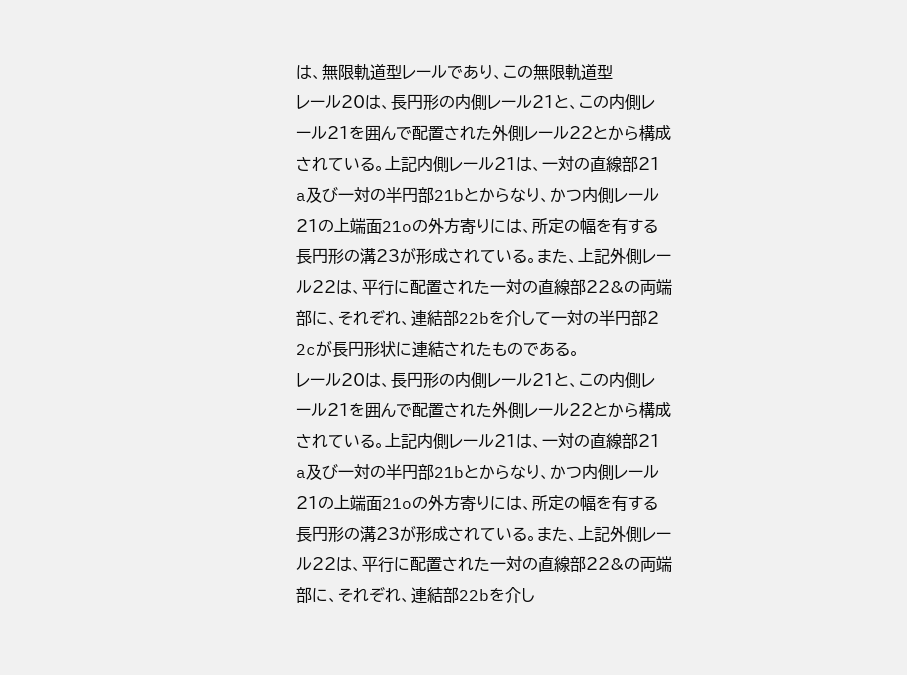は、無限軌道型レールであり、この無限軌道型
レール20は、長円形の内側レール21と、この内側レ
ール21を囲んで配置された外側レール22とから構成
されている。上記内側レール21は、一対の直線部21
a及び一対の半円部21bとからなり、かつ内側レール
21の上端面21oの外方寄りには、所定の幅を有する
長円形の溝23が形成されている。また、上記外側レー
ル22は、平行に配置された一対の直線部22&の両端
部に、それぞれ、連結部22bを介して一対の半円部2
2cが長円形状に連結されたものである。
レール20は、長円形の内側レール21と、この内側レ
ール21を囲んで配置された外側レール22とから構成
されている。上記内側レール21は、一対の直線部21
a及び一対の半円部21bとからなり、かつ内側レール
21の上端面21oの外方寄りには、所定の幅を有する
長円形の溝23が形成されている。また、上記外側レー
ル22は、平行に配置された一対の直線部22&の両端
部に、それぞれ、連結部22bを介し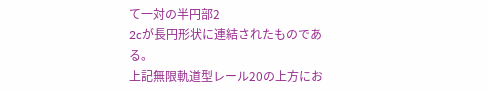て一対の半円部2
2cが長円形状に連結されたものである。
上記無限軌道型レール20の上方にお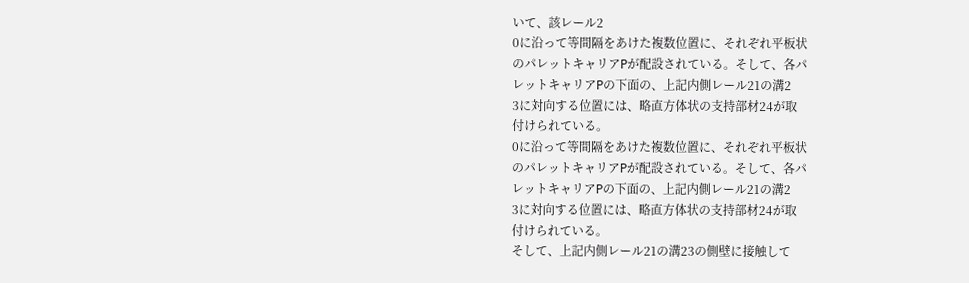いて、該レール2
0に沿って等間隔をあけた複数位置に、それぞれ平板状
のパレットキャリアPが配設されている。そして、各パ
レットキャリアPの下面の、上記内側レール21の溝2
3に対向する位置には、略直方体状の支持部材24が取
付けられている。
0に沿って等間隔をあけた複数位置に、それぞれ平板状
のパレットキャリアPが配設されている。そして、各パ
レットキャリアPの下面の、上記内側レール21の溝2
3に対向する位置には、略直方体状の支持部材24が取
付けられている。
そして、上記内側レール21の溝23の側壁に接触して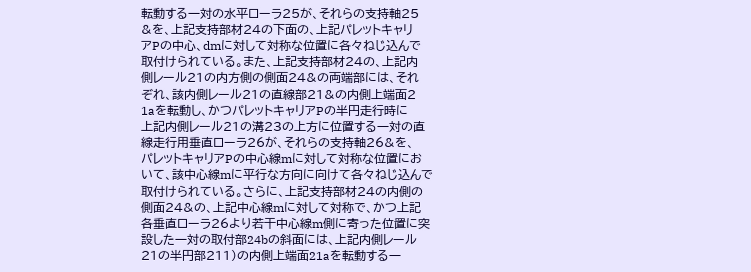転動する一対の水平ローラ25が、それらの支持軸25
&を、上記支持部材24の下面の、上記パレットキャリ
アPの中心、dmに対して対称な位置に各々ねじ込んで
取付けられている。また、上記支持部材24の、上記内
側レール21の内方側の側面24&の両端部には、それ
ぞれ、該内側レール21の直線部21&の内側上端面2
1aを転動し、かつパレットキャリアPの半円走行時に
上記内側レール21の溝23の上方に位置する一対の直
線走行用垂直ローラ26が、それらの支持軸26&を、
パレットキャリアPの中心線mに対して対称な位置にお
いて、該中心線mに平行な方向に向けて各々ねじ込んで
取付けられている。さらに、上記支持部材24の内側の
側面24&の、上記中心線mに対して対称で、かつ上記
各垂直ローラ26より若干中心線m側に寄った位置に突
設した一対の取付部24bの斜面には、上記内側レール
21の半円部211)の内側上端面21aを転動する一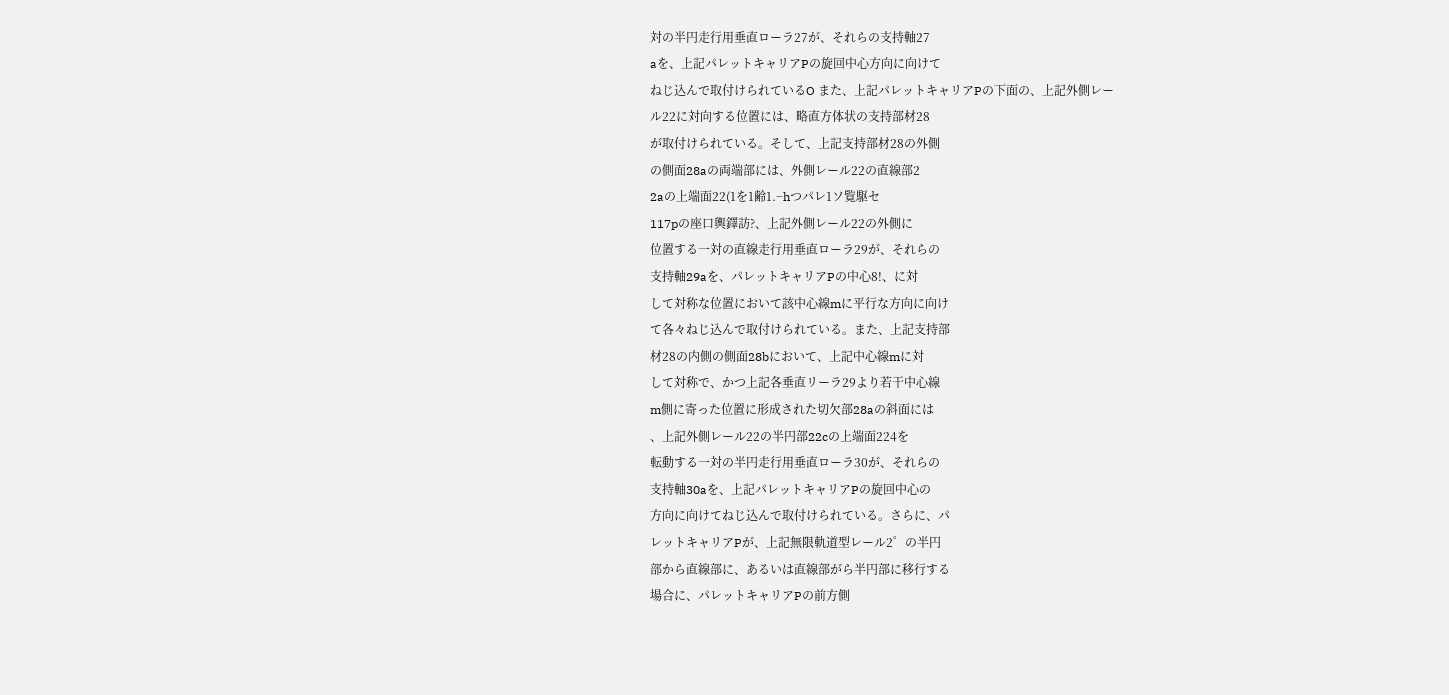対の半円走行用垂直ローラ27が、それらの支持軸27
aを、上記パレットキャリアPの旋回中心方向に向けて
ねじ込んで取付けられているO また、上記パレットキャリアPの下面の、上記外側レー
ル22に対向する位置には、略直方体状の支持部材28
が取付けられている。そして、上記支持部材28の外側
の側面28aの両端部には、外側レール22の直線部2
2aの上端面22(1を1齢1.−hつパレ1ソ覧駆セ
117pの座口輿鐸訪?、上記外側レール22の外側に
位置する一対の直線走行用垂直ローラ29が、それらの
支持軸29aを、パレットキャリアPの中心8!、に対
して対称な位置において該中心線mに平行な方向に向け
て各々ねじ込んで取付けられている。また、上記支持部
材28の内側の側面28bにおいて、上記中心線mに対
して対称で、かつ上記各垂直リーラ29より若干中心線
m側に寄った位置に形成された切欠部28aの斜面には
、上記外側レール22の半円部22cの上端面224を
転動する一対の半円走行用垂直ローラ30が、それらの
支持軸30aを、上記パレットキャリアPの旋回中心の
方向に向けてねじ込んで取付けられている。さらに、パ
レットキャリアPが、上記無限軌道型レール2゜の半円
部から直線部に、あるいは直線部がら半円部に移行する
場合に、パレットキャリアPの前方側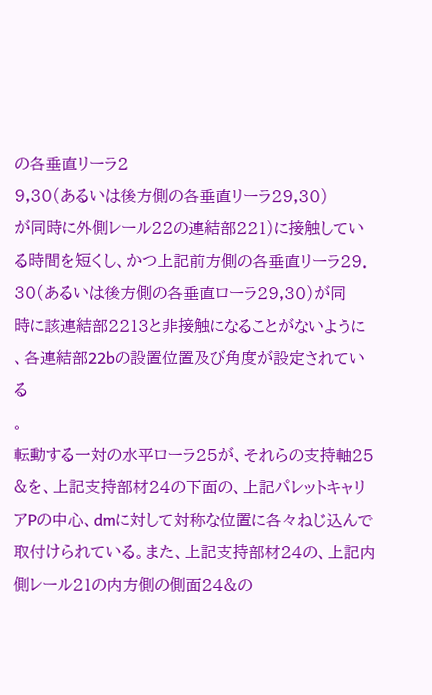の各垂直リーラ2
9,30(あるいは後方側の各垂直リーラ29,30)
が同時に外側レール22の連結部221)に接触してい
る時間を短くし、かつ上記前方側の各垂直リーラ29.
30(あるいは後方側の各垂直ローラ29,30)が同
時に該連結部2213と非接触になることがないように
、各連結部22bの設置位置及び角度が設定されている
。
転動する一対の水平ローラ25が、それらの支持軸25
&を、上記支持部材24の下面の、上記パレットキャリ
アPの中心、dmに対して対称な位置に各々ねじ込んで
取付けられている。また、上記支持部材24の、上記内
側レール21の内方側の側面24&の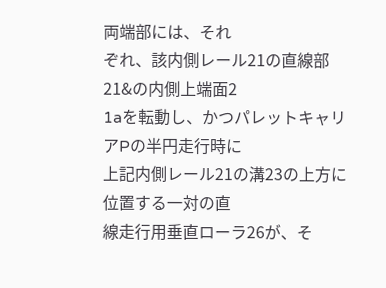両端部には、それ
ぞれ、該内側レール21の直線部21&の内側上端面2
1aを転動し、かつパレットキャリアPの半円走行時に
上記内側レール21の溝23の上方に位置する一対の直
線走行用垂直ローラ26が、そ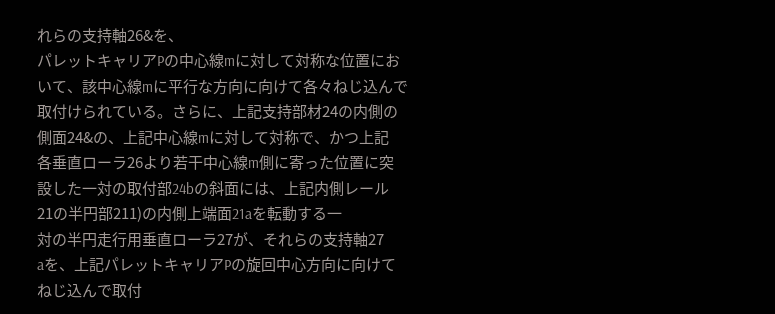れらの支持軸26&を、
パレットキャリアPの中心線mに対して対称な位置にお
いて、該中心線mに平行な方向に向けて各々ねじ込んで
取付けられている。さらに、上記支持部材24の内側の
側面24&の、上記中心線mに対して対称で、かつ上記
各垂直ローラ26より若干中心線m側に寄った位置に突
設した一対の取付部24bの斜面には、上記内側レール
21の半円部211)の内側上端面21aを転動する一
対の半円走行用垂直ローラ27が、それらの支持軸27
aを、上記パレットキャリアPの旋回中心方向に向けて
ねじ込んで取付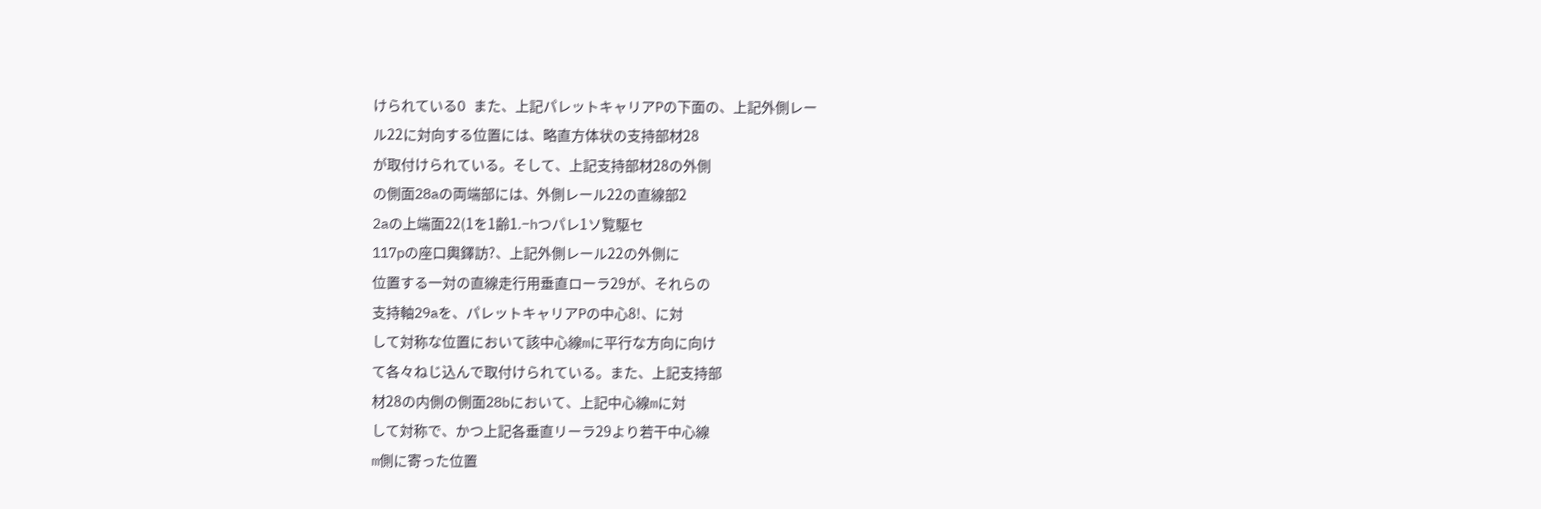けられているO また、上記パレットキャリアPの下面の、上記外側レー
ル22に対向する位置には、略直方体状の支持部材28
が取付けられている。そして、上記支持部材28の外側
の側面28aの両端部には、外側レール22の直線部2
2aの上端面22(1を1齢1.−hつパレ1ソ覧駆セ
117pの座口輿鐸訪?、上記外側レール22の外側に
位置する一対の直線走行用垂直ローラ29が、それらの
支持軸29aを、パレットキャリアPの中心8!、に対
して対称な位置において該中心線mに平行な方向に向け
て各々ねじ込んで取付けられている。また、上記支持部
材28の内側の側面28bにおいて、上記中心線mに対
して対称で、かつ上記各垂直リーラ29より若干中心線
m側に寄った位置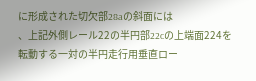に形成された切欠部28aの斜面には
、上記外側レール22の半円部22cの上端面224を
転動する一対の半円走行用垂直ロー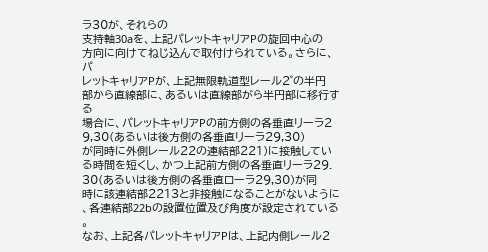ラ30が、それらの
支持軸30aを、上記パレットキャリアPの旋回中心の
方向に向けてねじ込んで取付けられている。さらに、パ
レットキャリアPが、上記無限軌道型レール2゜の半円
部から直線部に、あるいは直線部がら半円部に移行する
場合に、パレットキャリアPの前方側の各垂直リーラ2
9,30(あるいは後方側の各垂直リーラ29,30)
が同時に外側レール22の連結部221)に接触してい
る時間を短くし、かつ上記前方側の各垂直リーラ29.
30(あるいは後方側の各垂直ローラ29,30)が同
時に該連結部2213と非接触になることがないように
、各連結部22bの設置位置及び角度が設定されている
。
なお、上記各パレットキャリアPは、上記内側レール2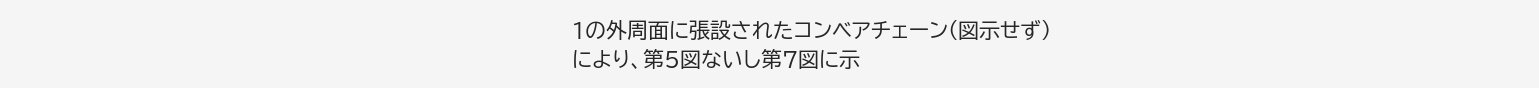1の外周面に張設されたコンベアチェーン(図示せず)
により、第5図ないし第7図に示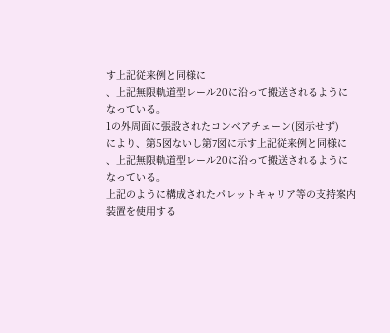す上記従来例と同様に
、上記無限軌道型レール20に沿って搬送されるように
なっている。
1の外周面に張設されたコンベアチェーン(図示せず)
により、第5図ないし第7図に示す上記従来例と同様に
、上記無限軌道型レール20に沿って搬送されるように
なっている。
上記のように構成されたパレットキャリア等の支持案内
装置を使用する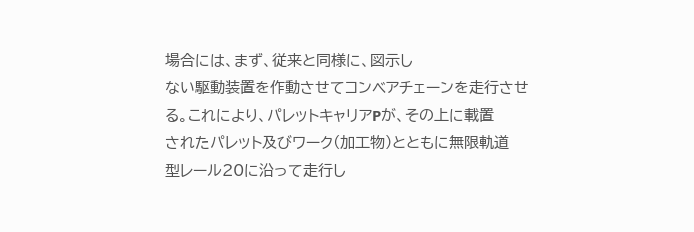場合には、まず、従来と同様に、図示し
ない駆動装置を作動させてコンベアチェーンを走行させ
る。これにより、パレットキャリアPが、その上に載置
されたパレット及びワーク(加工物)とともに無限軌道
型レール20に沿って走行し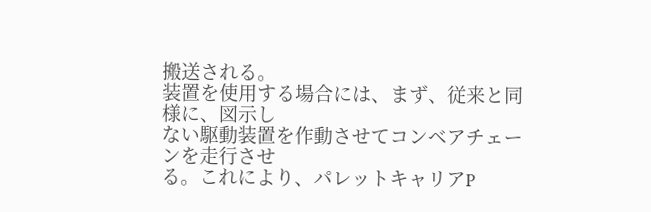搬送される。
装置を使用する場合には、まず、従来と同様に、図示し
ない駆動装置を作動させてコンベアチェーンを走行させ
る。これにより、パレットキャリアP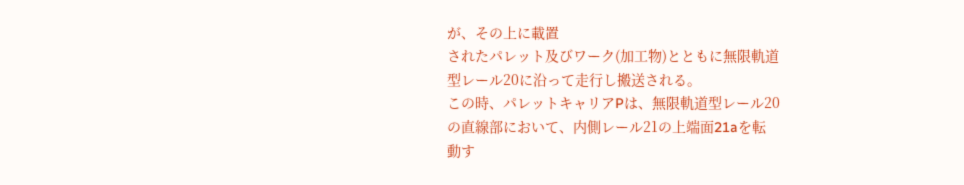が、その上に載置
されたパレット及びワーク(加工物)とともに無限軌道
型レール20に沿って走行し搬送される。
この時、パレットキャリアPは、無限軌道型レール20
の直線部において、内側レール21の上端面21aを転
動す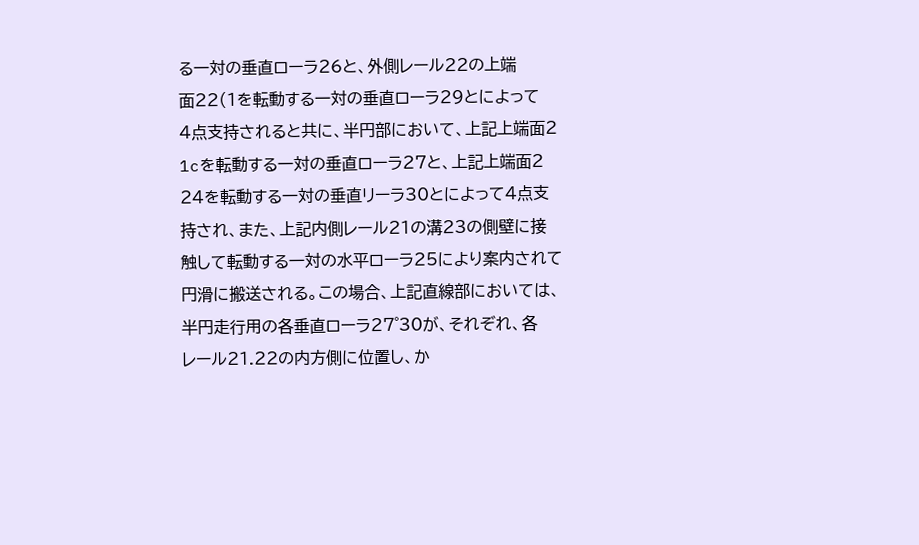る一対の垂直ローラ26と、外側レール22の上端
面22(1を転動する一対の垂直ローラ29とによって
4点支持されると共に、半円部において、上記上端面2
1cを転動する一対の垂直ローラ27と、上記上端面2
24を転動する一対の垂直リーラ30とによって4点支
持され、また、上記内側レール21の溝23の側壁に接
触して転動する一対の水平ローラ25により案内されて
円滑に搬送される。この場合、上記直線部においては、
半円走行用の各垂直ローラ27゜30が、それぞれ、各
レール21.22の内方側に位置し、か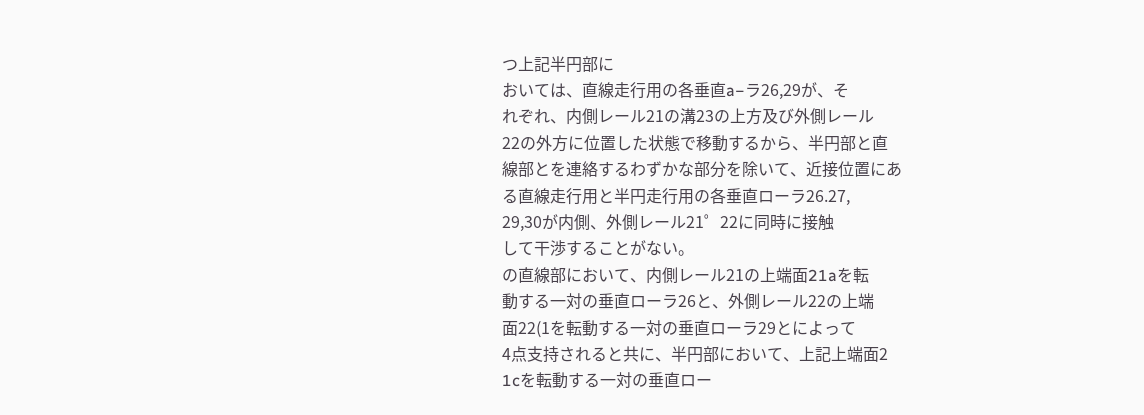つ上記半円部に
おいては、直線走行用の各垂直a−ラ26,29が、そ
れぞれ、内側レール21の溝23の上方及び外側レール
22の外方に位置した状態で移動するから、半円部と直
線部とを連絡するわずかな部分を除いて、近接位置にあ
る直線走行用と半円走行用の各垂直ローラ26.27,
29,30が内側、外側レール21゜22に同時に接触
して干渉することがない。
の直線部において、内側レール21の上端面21aを転
動する一対の垂直ローラ26と、外側レール22の上端
面22(1を転動する一対の垂直ローラ29とによって
4点支持されると共に、半円部において、上記上端面2
1cを転動する一対の垂直ロー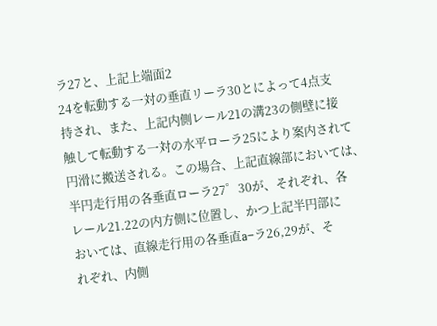ラ27と、上記上端面2
24を転動する一対の垂直リーラ30とによって4点支
持され、また、上記内側レール21の溝23の側壁に接
触して転動する一対の水平ローラ25により案内されて
円滑に搬送される。この場合、上記直線部においては、
半円走行用の各垂直ローラ27゜30が、それぞれ、各
レール21.22の内方側に位置し、かつ上記半円部に
おいては、直線走行用の各垂直a−ラ26,29が、そ
れぞれ、内側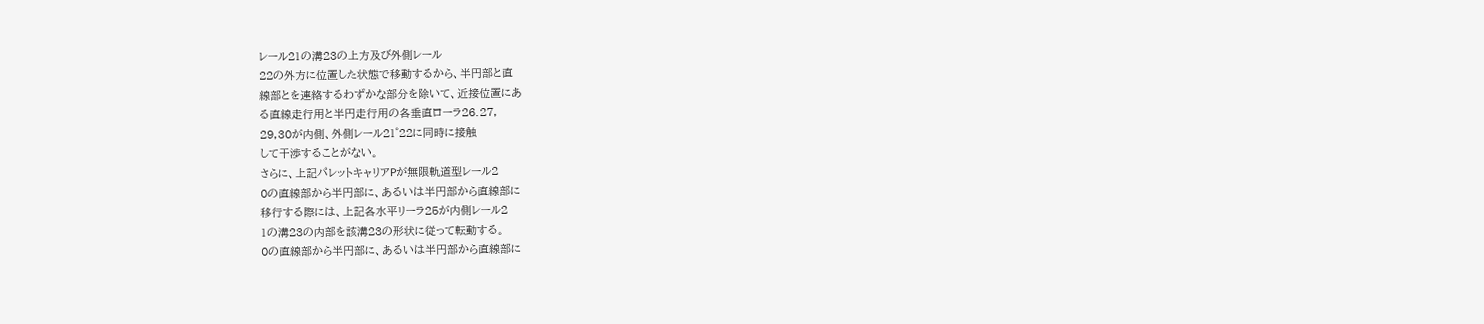レール21の溝23の上方及び外側レール
22の外方に位置した状態で移動するから、半円部と直
線部とを連絡するわずかな部分を除いて、近接位置にあ
る直線走行用と半円走行用の各垂直ローラ26.27,
29,30が内側、外側レール21゜22に同時に接触
して干渉することがない。
さらに、上記パレットキャリアPが無限軌道型レール2
0の直線部から半円部に、あるいは半円部から直線部に
移行する際には、上記各水平リーラ25が内側レール2
1の溝23の内部を該溝23の形状に従って転動する。
0の直線部から半円部に、あるいは半円部から直線部に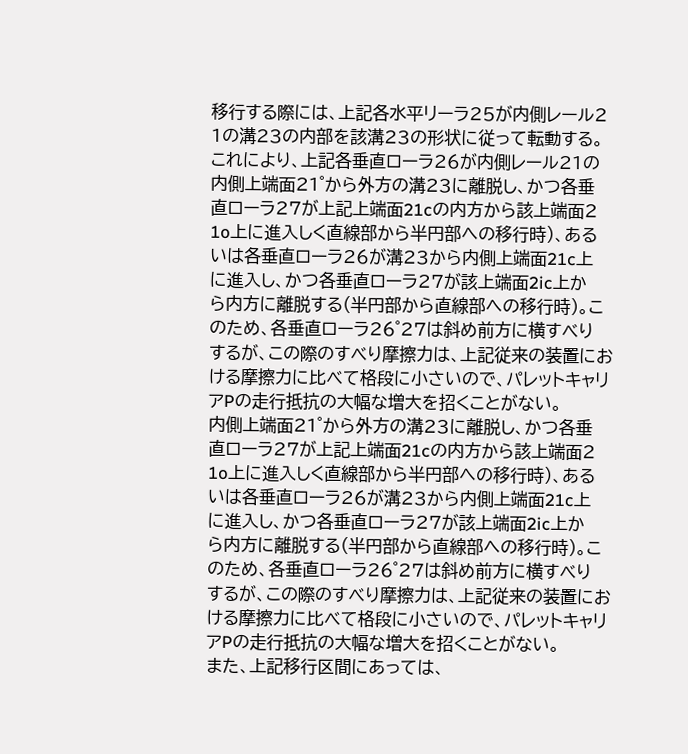移行する際には、上記各水平リーラ25が内側レール2
1の溝23の内部を該溝23の形状に従って転動する。
これにより、上記各垂直ローラ26が内側レール21の
内側上端面21゜から外方の溝23に離脱し、かつ各垂
直ローラ27が上記上端面21cの内方から該上端面2
1o上に進入しく直線部から半円部への移行時)、ある
いは各垂直ローラ26が溝23から内側上端面21c上
に進入し、かつ各垂直ローラ27が該上端面2ic上か
ら内方に離脱する(半円部から直線部への移行時)。こ
のため、各垂直ローラ26゜27は斜め前方に横すべり
するが、この際のすべり摩擦力は、上記従来の装置にお
ける摩擦力に比べて格段に小さいので、パレットキャリ
アPの走行抵抗の大幅な増大を招くことがない。
内側上端面21゜から外方の溝23に離脱し、かつ各垂
直ローラ27が上記上端面21cの内方から該上端面2
1o上に進入しく直線部から半円部への移行時)、ある
いは各垂直ローラ26が溝23から内側上端面21c上
に進入し、かつ各垂直ローラ27が該上端面2ic上か
ら内方に離脱する(半円部から直線部への移行時)。こ
のため、各垂直ローラ26゜27は斜め前方に横すべり
するが、この際のすべり摩擦力は、上記従来の装置にお
ける摩擦力に比べて格段に小さいので、パレットキャリ
アPの走行抵抗の大幅な増大を招くことがない。
また、上記移行区間にあっては、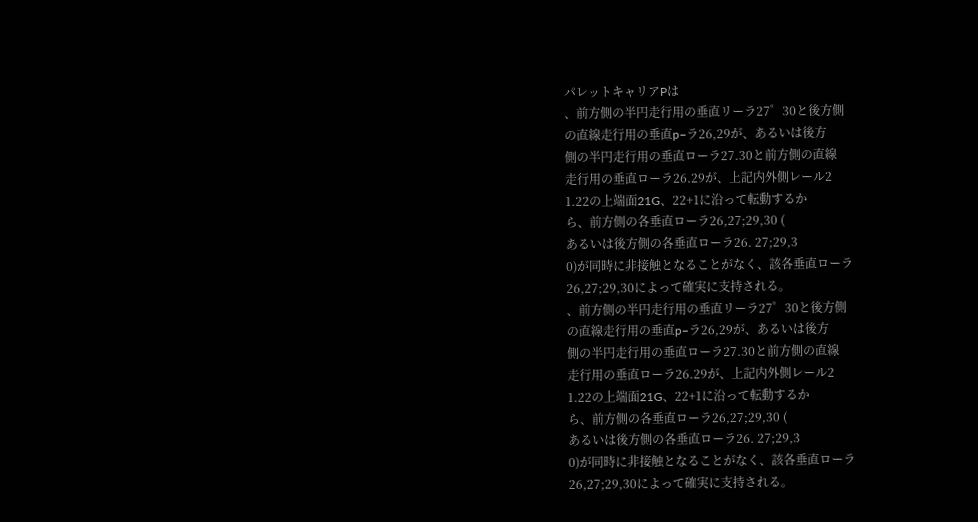パレットキャリアPは
、前方側の半円走行用の垂直リーラ27゜30と後方側
の直線走行用の垂直p−ラ26,29が、あるいは後方
側の半円走行用の垂直ローラ27.30と前方側の直線
走行用の垂直ローラ26.29が、上記内外側レール2
1.22の上端面21G、22+1に沿って転動するか
ら、前方側の各垂直ローラ26,27;29,30 (
あるいは後方側の各垂直ローラ26. 27;29,3
0)が同時に非接触となることがなく、該各垂直ローラ
26,27;29,30によって確実に支持される。
、前方側の半円走行用の垂直リーラ27゜30と後方側
の直線走行用の垂直p−ラ26,29が、あるいは後方
側の半円走行用の垂直ローラ27.30と前方側の直線
走行用の垂直ローラ26.29が、上記内外側レール2
1.22の上端面21G、22+1に沿って転動するか
ら、前方側の各垂直ローラ26,27;29,30 (
あるいは後方側の各垂直ローラ26. 27;29,3
0)が同時に非接触となることがなく、該各垂直ローラ
26,27;29,30によって確実に支持される。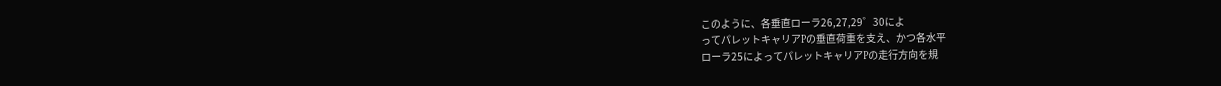このように、各垂直ローラ26,27,29゜30によ
ってパレットキャリアPの垂直荷重を支え、かつ各水平
ローラ25によってパレットキャリアPの走行方向を規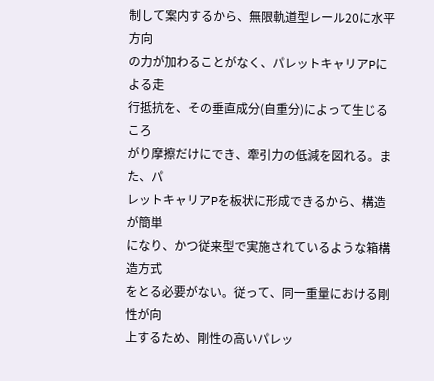制して案内するから、無限軌道型レール20に水平方向
の力が加わることがなく、パレットキャリアPによる走
行抵抗を、その垂直成分(自重分)によって生じるころ
がり摩擦だけにでき、牽引力の低減を図れる。また、パ
レットキャリアPを板状に形成できるから、構造が簡単
になり、かつ従来型で実施されているような箱構造方式
をとる必要がない。従って、同一重量における剛性が向
上するため、剛性の高いパレッ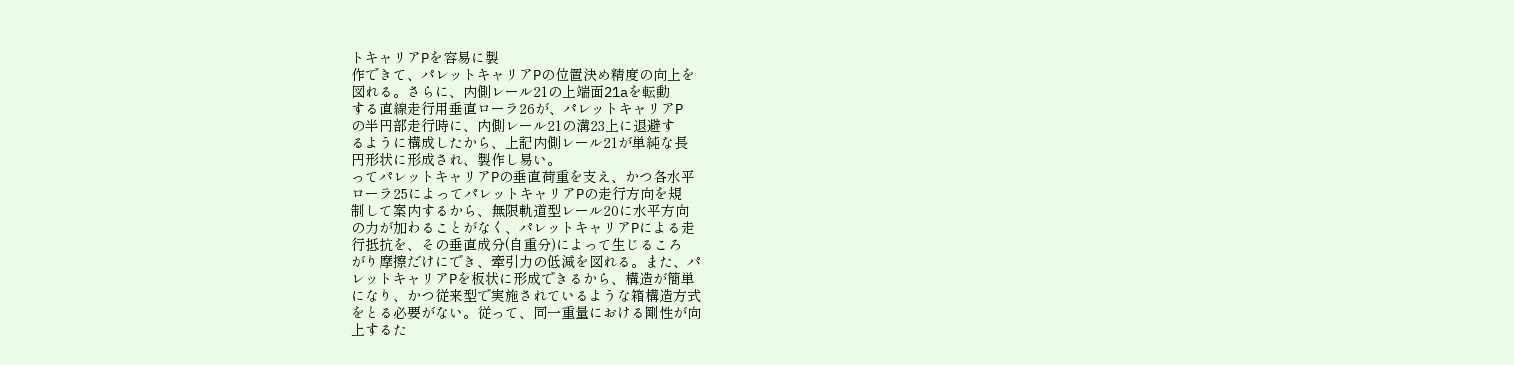トキャリアPを容易に製
作できて、パレットキャリアPの位置決め精度の向上を
図れる。さらに、内側レール21の上端面21aを転動
する直線走行用垂直ローラ26が、パレットキャリアP
の半円部走行時に、内側レール21の溝23上に退避す
るように構成したから、上記内側レール21が単純な長
円形状に形成され、製作し易い。
ってパレットキャリアPの垂直荷重を支え、かつ各水平
ローラ25によってパレットキャリアPの走行方向を規
制して案内するから、無限軌道型レール20に水平方向
の力が加わることがなく、パレットキャリアPによる走
行抵抗を、その垂直成分(自重分)によって生じるころ
がり摩擦だけにでき、牽引力の低減を図れる。また、パ
レットキャリアPを板状に形成できるから、構造が簡単
になり、かつ従来型で実施されているような箱構造方式
をとる必要がない。従って、同一重量における剛性が向
上するた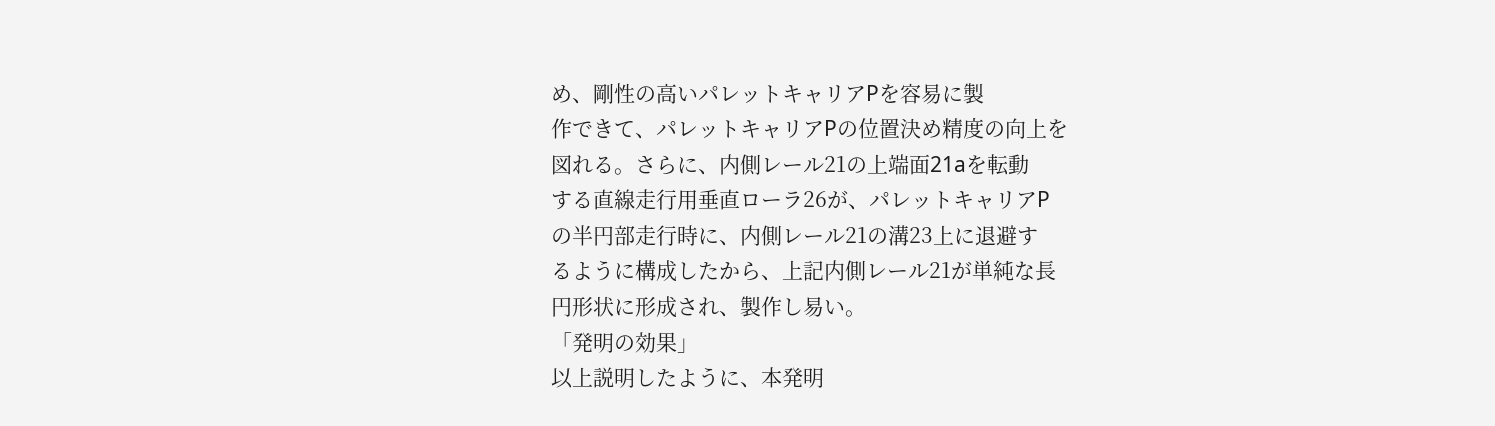め、剛性の高いパレットキャリアPを容易に製
作できて、パレットキャリアPの位置決め精度の向上を
図れる。さらに、内側レール21の上端面21aを転動
する直線走行用垂直ローラ26が、パレットキャリアP
の半円部走行時に、内側レール21の溝23上に退避す
るように構成したから、上記内側レール21が単純な長
円形状に形成され、製作し易い。
「発明の効果」
以上説明したように、本発明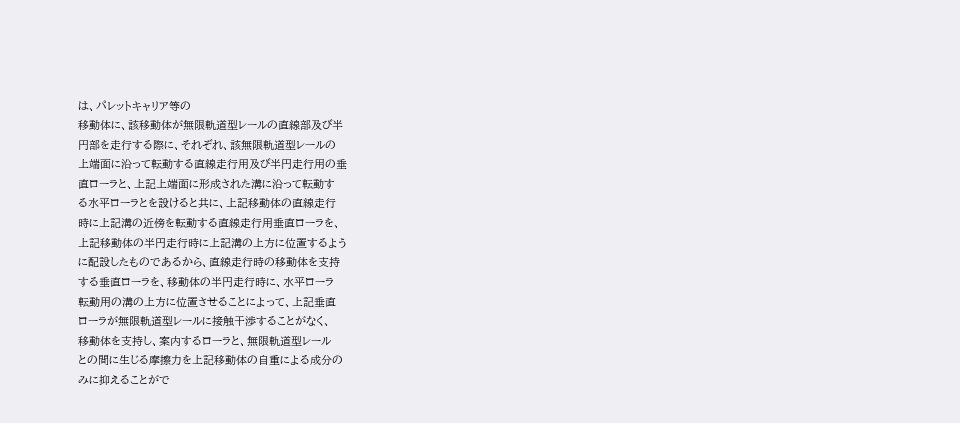は、パレットキャリア等の
移動体に、該移動体が無限軌道型レールの直線部及び半
円部を走行する際に、それぞれ、該無限軌道型レールの
上端面に沿って転動する直線走行用及び半円走行用の垂
直ローラと、上記上端面に形成された溝に沿って転動す
る水平ローラとを設けると共に、上記移動体の直線走行
時に上記溝の近傍を転動する直線走行用垂直ローラを、
上記移動体の半円走行時に上記溝の上方に位置するよう
に配設したものであるから、直線走行時の移動体を支持
する垂直ローラを、移動体の半円走行時に、水平ローラ
転動用の溝の上方に位置させることによって、上記垂直
ローラが無限軌道型レールに接触干渉することがなく、
移動体を支持し、案内するローラと、無限軌道型レール
との間に生じる摩擦力を上記移動体の自重による成分の
みに抑えることがで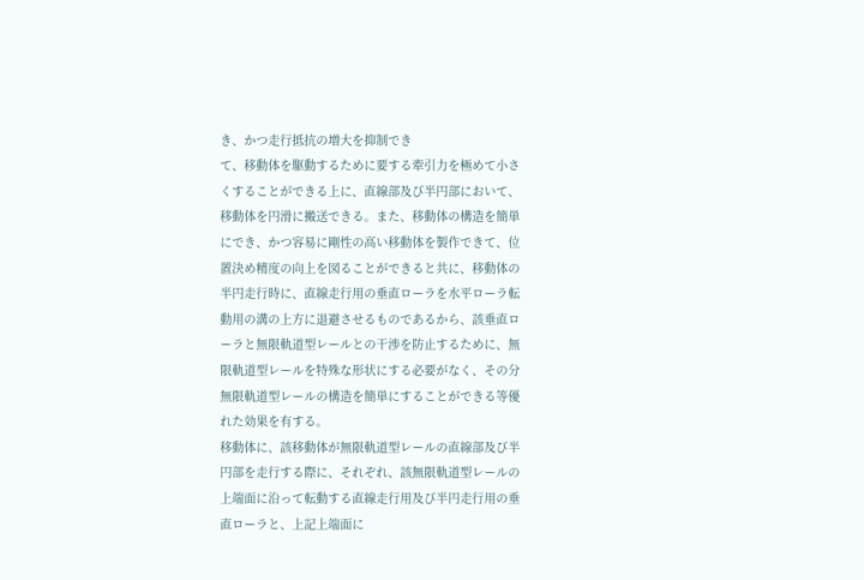き、かつ走行抵抗の増大を抑制でき
て、移動体を駆動するために要する牽引力を極めて小さ
くすることができる上に、直線部及び半円部において、
移動体を円滑に搬送できる。また、移動体の構造を簡単
にでき、かつ容易に剛性の高い移動体を製作できて、位
置決め精度の向上を図ることができると共に、移動体の
半円走行時に、直線走行用の垂直ローラを水平ローラ転
動用の溝の上方に退避させるものであるから、該垂直ロ
ーラと無限軌道型レールとの干渉を防止するために、無
限軌道型レールを特殊な形状にする必要がなく、その分
無限軌道型レールの構造を簡単にすることができる等優
れた効果を有する。
移動体に、該移動体が無限軌道型レールの直線部及び半
円部を走行する際に、それぞれ、該無限軌道型レールの
上端面に沿って転動する直線走行用及び半円走行用の垂
直ローラと、上記上端面に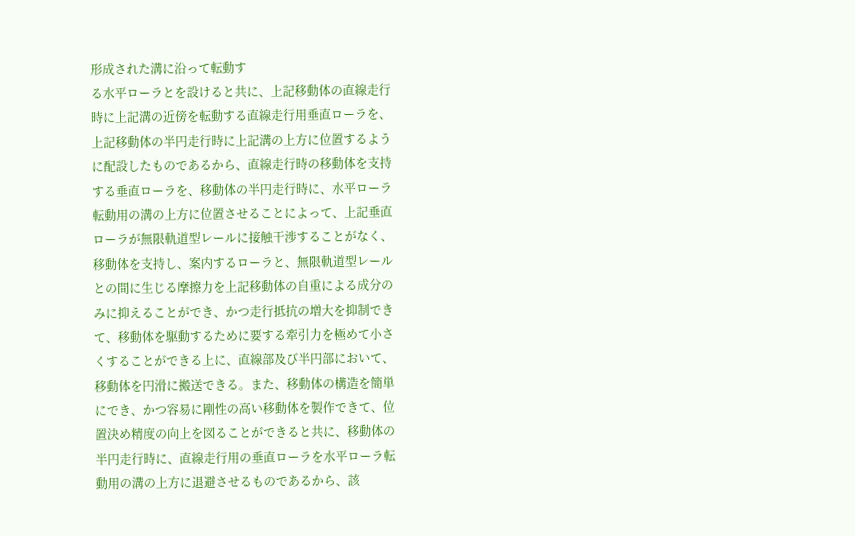形成された溝に沿って転動す
る水平ローラとを設けると共に、上記移動体の直線走行
時に上記溝の近傍を転動する直線走行用垂直ローラを、
上記移動体の半円走行時に上記溝の上方に位置するよう
に配設したものであるから、直線走行時の移動体を支持
する垂直ローラを、移動体の半円走行時に、水平ローラ
転動用の溝の上方に位置させることによって、上記垂直
ローラが無限軌道型レールに接触干渉することがなく、
移動体を支持し、案内するローラと、無限軌道型レール
との間に生じる摩擦力を上記移動体の自重による成分の
みに抑えることができ、かつ走行抵抗の増大を抑制でき
て、移動体を駆動するために要する牽引力を極めて小さ
くすることができる上に、直線部及び半円部において、
移動体を円滑に搬送できる。また、移動体の構造を簡単
にでき、かつ容易に剛性の高い移動体を製作できて、位
置決め精度の向上を図ることができると共に、移動体の
半円走行時に、直線走行用の垂直ローラを水平ローラ転
動用の溝の上方に退避させるものであるから、該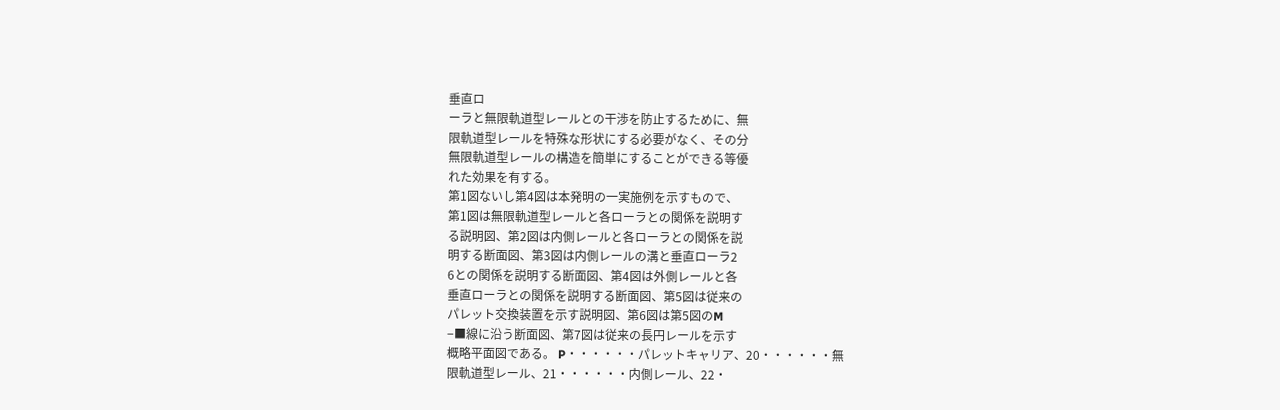垂直ロ
ーラと無限軌道型レールとの干渉を防止するために、無
限軌道型レールを特殊な形状にする必要がなく、その分
無限軌道型レールの構造を簡単にすることができる等優
れた効果を有する。
第1図ないし第4図は本発明の一実施例を示すもので、
第1図は無限軌道型レールと各ローラとの関係を説明す
る説明図、第2図は内側レールと各ローラとの関係を説
明する断面図、第3図は内側レールの溝と垂直ローラ2
6との関係を説明する断面図、第4図は外側レールと各
垂直ローラとの関係を説明する断面図、第5図は従来の
パレット交換装置を示す説明図、第6図は第5図のM
−■線に沿う断面図、第7図は従来の長円レールを示す
概略平面図である。 P・・・・・・パレットキャリア、20・・・・・・無
限軌道型レール、21・・・・・・内側レール、22・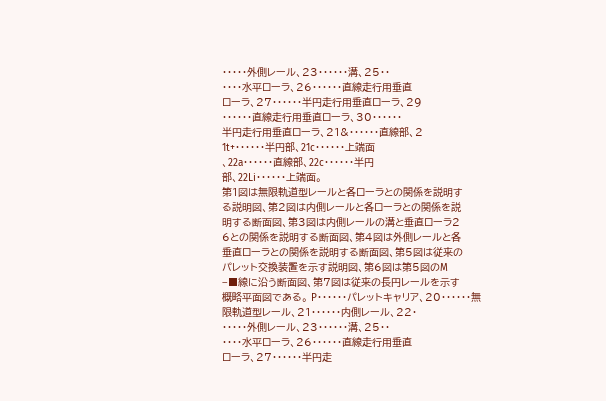・・・・・外側レール、23・・・・・・溝、25・・
・・・・水平ローラ、26・・・・・・直線走行用垂直
ローラ、27・・・・・・半円走行用垂直ローラ、29
・・・・・・直線走行用垂直ローラ、30・・・・・・
半円走行用垂直ローラ、21&・・・・・・直線部、2
1t+・・・・・・半円部、21c・・・・・・上端面
、22a・・・・・・直線部、22c・・・・・・半円
部、22Li・・・・・・上端面。
第1図は無限軌道型レールと各ローラとの関係を説明す
る説明図、第2図は内側レールと各ローラとの関係を説
明する断面図、第3図は内側レールの溝と垂直ローラ2
6との関係を説明する断面図、第4図は外側レールと各
垂直ローラとの関係を説明する断面図、第5図は従来の
パレット交換装置を示す説明図、第6図は第5図のM
−■線に沿う断面図、第7図は従来の長円レールを示す
概略平面図である。 P・・・・・・パレットキャリア、20・・・・・・無
限軌道型レール、21・・・・・・内側レール、22・
・・・・・外側レール、23・・・・・・溝、25・・
・・・・水平ローラ、26・・・・・・直線走行用垂直
ローラ、27・・・・・・半円走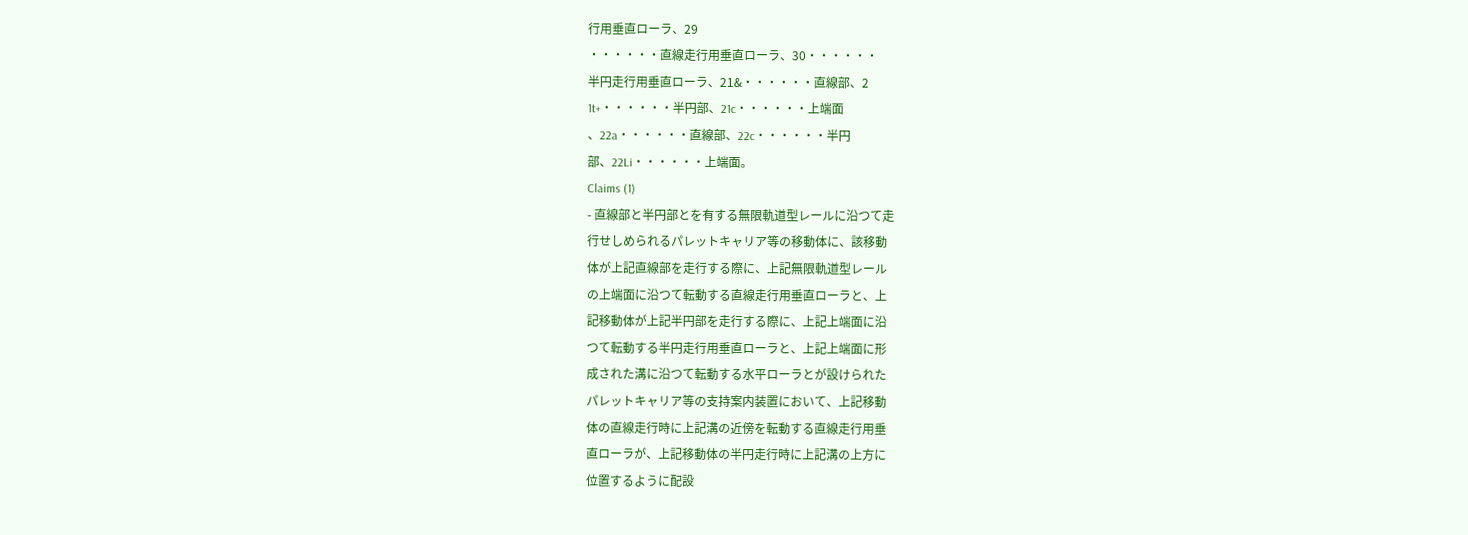行用垂直ローラ、29
・・・・・・直線走行用垂直ローラ、30・・・・・・
半円走行用垂直ローラ、21&・・・・・・直線部、2
1t+・・・・・・半円部、21c・・・・・・上端面
、22a・・・・・・直線部、22c・・・・・・半円
部、22Li・・・・・・上端面。
Claims (1)
- 直線部と半円部とを有する無限軌道型レールに沿つて走
行せしめられるパレットキャリア等の移動体に、該移動
体が上記直線部を走行する際に、上記無限軌道型レール
の上端面に沿つて転動する直線走行用垂直ローラと、上
記移動体が上記半円部を走行する際に、上記上端面に沿
つて転動する半円走行用垂直ローラと、上記上端面に形
成された溝に沿つて転動する水平ローラとが設けられた
パレットキャリア等の支持案内装置において、上記移動
体の直線走行時に上記溝の近傍を転動する直線走行用垂
直ローラが、上記移動体の半円走行時に上記溝の上方に
位置するように配設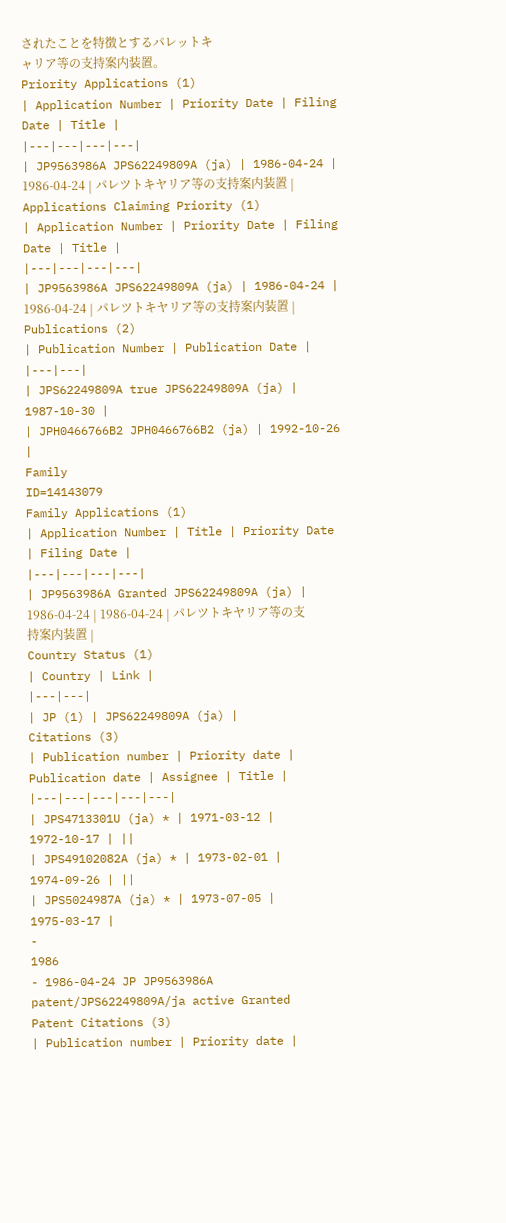されたことを特徴とするパレットキ
ャリア等の支持案内装置。
Priority Applications (1)
| Application Number | Priority Date | Filing Date | Title |
|---|---|---|---|
| JP9563986A JPS62249809A (ja) | 1986-04-24 | 1986-04-24 | パレツトキヤリア等の支持案内装置 |
Applications Claiming Priority (1)
| Application Number | Priority Date | Filing Date | Title |
|---|---|---|---|
| JP9563986A JPS62249809A (ja) | 1986-04-24 | 1986-04-24 | パレツトキヤリア等の支持案内装置 |
Publications (2)
| Publication Number | Publication Date |
|---|---|
| JPS62249809A true JPS62249809A (ja) | 1987-10-30 |
| JPH0466766B2 JPH0466766B2 (ja) | 1992-10-26 |
Family
ID=14143079
Family Applications (1)
| Application Number | Title | Priority Date | Filing Date |
|---|---|---|---|
| JP9563986A Granted JPS62249809A (ja) | 1986-04-24 | 1986-04-24 | パレツトキヤリア等の支持案内装置 |
Country Status (1)
| Country | Link |
|---|---|
| JP (1) | JPS62249809A (ja) |
Citations (3)
| Publication number | Priority date | Publication date | Assignee | Title |
|---|---|---|---|---|
| JPS4713301U (ja) * | 1971-03-12 | 1972-10-17 | ||
| JPS49102082A (ja) * | 1973-02-01 | 1974-09-26 | ||
| JPS5024987A (ja) * | 1973-07-05 | 1975-03-17 |
-
1986
- 1986-04-24 JP JP9563986A patent/JPS62249809A/ja active Granted
Patent Citations (3)
| Publication number | Priority date |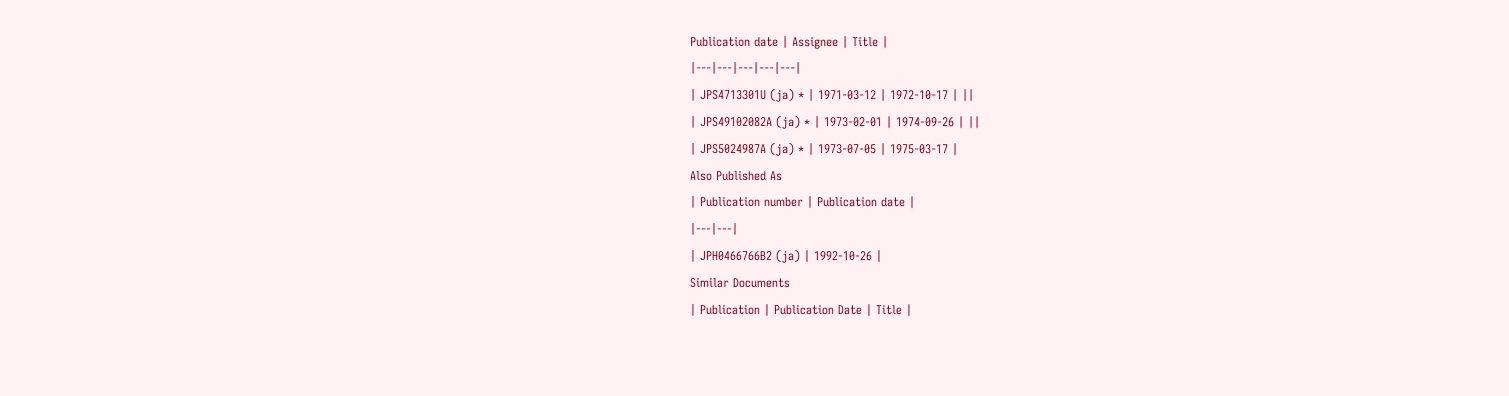Publication date | Assignee | Title |
|---|---|---|---|---|
| JPS4713301U (ja) * | 1971-03-12 | 1972-10-17 | ||
| JPS49102082A (ja) * | 1973-02-01 | 1974-09-26 | ||
| JPS5024987A (ja) * | 1973-07-05 | 1975-03-17 |
Also Published As
| Publication number | Publication date |
|---|---|
| JPH0466766B2 (ja) | 1992-10-26 |
Similar Documents
| Publication | Publication Date | Title |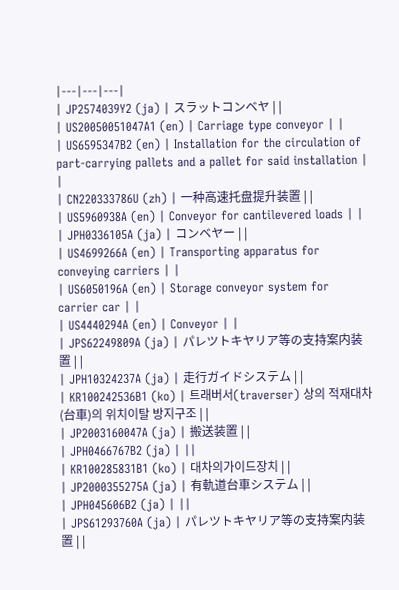|---|---|---|
| JP2574039Y2 (ja) | スラットコンベヤ | |
| US20050051047A1 (en) | Carriage type conveyor | |
| US6595347B2 (en) | Installation for the circulation of part-carrying pallets and a pallet for said installation | |
| CN220333786U (zh) | 一种高速托盘提升装置 | |
| US5960938A (en) | Conveyor for cantilevered loads | |
| JPH0336105A (ja) | コンベヤー | |
| US4699266A (en) | Transporting apparatus for conveying carriers | |
| US6050196A (en) | Storage conveyor system for carrier car | |
| US4440294A (en) | Conveyor | |
| JPS62249809A (ja) | パレツトキヤリア等の支持案内装置 | |
| JPH10324237A (ja) | 走行ガイドシステム | |
| KR100242536B1 (ko) | 트래버서(traverser) 상의 적재대차(台車)의 위치이탈 방지구조 | |
| JP2003160047A (ja) | 搬送装置 | |
| JPH0466767B2 (ja) | ||
| KR100285831B1 (ko) | 대차의가이드장치 | |
| JP2000355275A (ja) | 有軌道台車システム | |
| JPH045606B2 (ja) | ||
| JPS61293760A (ja) | パレツトキヤリア等の支持案内装置 | |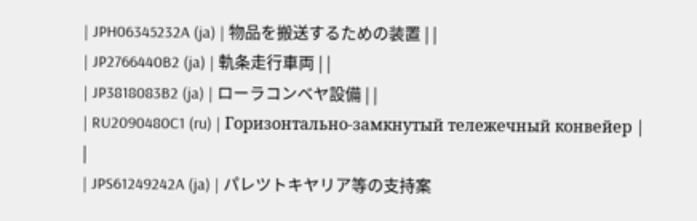| JPH06345232A (ja) | 物品を搬送するための装置 | |
| JP2766440B2 (ja) | 軌条走行車両 | |
| JP3818083B2 (ja) | ローラコンベヤ設備 | |
| RU2090480C1 (ru) | Горизонтально-замкнутый тележечный конвейер | |
| JPS61249242A (ja) | パレツトキヤリア等の支持案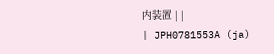内装置 | |
| JPH0781553A (ja)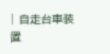| 自走台車装置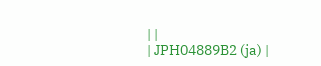| |
| JPH04889B2 (ja) |